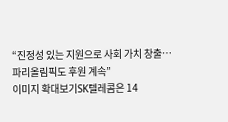“진정성 있는 지원으로 사회 가치 창출…파리올림픽도 후원 계속”
이미지 확대보기SK텔레콤은 14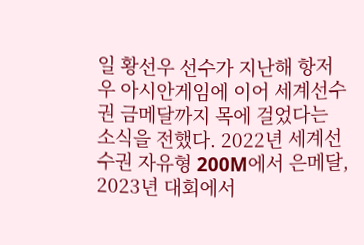일 황선우 선수가 지난해 항저우 아시안게임에 이어 세계선수권 금메달까지 목에 걸었다는 소식을 전했다. 2022년 세계선수권 자유형 200M에서 은메달, 2023년 대회에서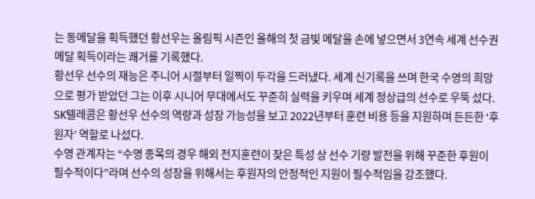는 동메달을 획득했던 황선우는 올림픽 시즌인 올해의 첫 금빛 메달을 손에 넣으면서 3연속 세계 선수권 메달 획득이라는 쾌거를 기록했다.
황선우 선수의 재능은 주니어 시절부터 일찍이 두각을 드러냈다. 세계 신기록을 쓰며 한국 수영의 희망으로 평가 받았던 그는 이후 시니어 무대에서도 꾸준히 실력을 키우며 세계 정상급의 선수로 우뚝 섰다. SK텔레콤은 황선우 선수의 역량과 성장 가능성을 보고 2022년부터 훈련 비용 등을 지원하며 든든한 ‘후원자’ 역할로 나섰다.
수영 관계자는 “수영 종목의 경우 해외 전지훈련이 잦은 특성 상 선수 기량 발전을 위해 꾸준한 후원이 필수적이다”라며 선수의 성장을 위해서는 후원자의 안정적인 지원이 필수적임을 강조했다.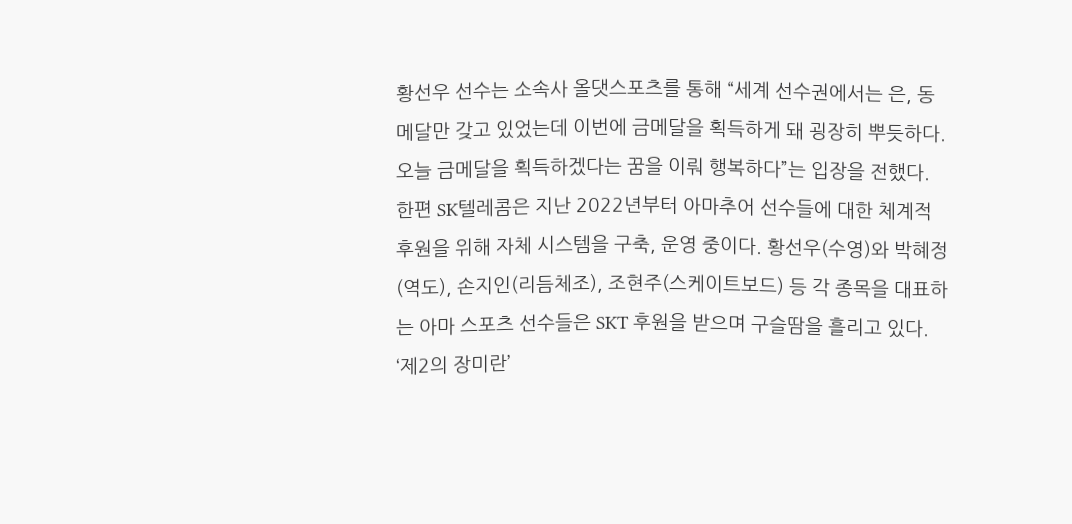황선우 선수는 소속사 올댓스포츠를 통해 “세계 선수권에서는 은, 동메달만 갖고 있었는데 이번에 금메달을 획득하게 돼 굉장히 뿌듯하다. 오늘 금메달을 획득하겠다는 꿈을 이뤄 행복하다”는 입장을 전했다.
한편 SK텔레콤은 지난 2022년부터 아마추어 선수들에 대한 체계적 후원을 위해 자체 시스템을 구축, 운영 중이다. 황선우(수영)와 박혜정(역도), 손지인(리듬체조), 조현주(스케이트보드) 등 각 종목을 대표하는 아마 스포츠 선수들은 SKT 후원을 받으며 구슬땀을 흘리고 있다. ‘제2의 장미란’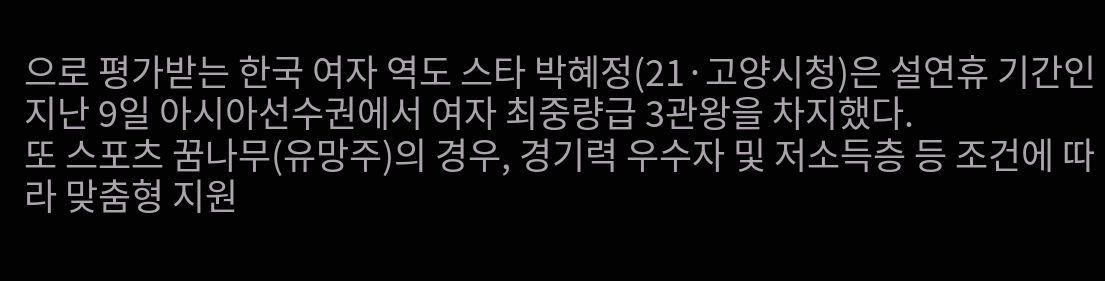으로 평가받는 한국 여자 역도 스타 박혜정(21·고양시청)은 설연휴 기간인 지난 9일 아시아선수권에서 여자 최중량급 3관왕을 차지했다.
또 스포츠 꿈나무(유망주)의 경우, 경기력 우수자 및 저소득층 등 조건에 따라 맞춤형 지원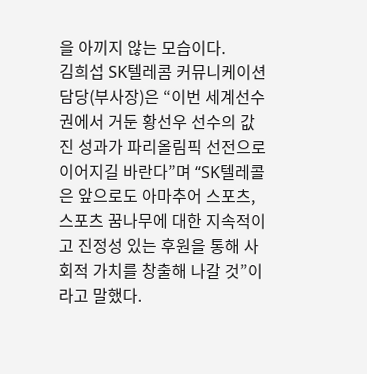을 아끼지 않는 모습이다.
김희섭 SK텔레콤 커뮤니케이션 담당(부사장)은 “이번 세계선수권에서 거둔 황선우 선수의 값진 성과가 파리올림픽 선전으로 이어지길 바란다”며 “SK텔레콜은 앞으로도 아마추어 스포츠, 스포츠 꿈나무에 대한 지속적이고 진정성 있는 후원을 통해 사회적 가치를 창출해 나갈 것”이라고 말했다.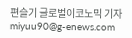편슬기 글로벌이코노믹 기자 miyuu90@g-enews.com